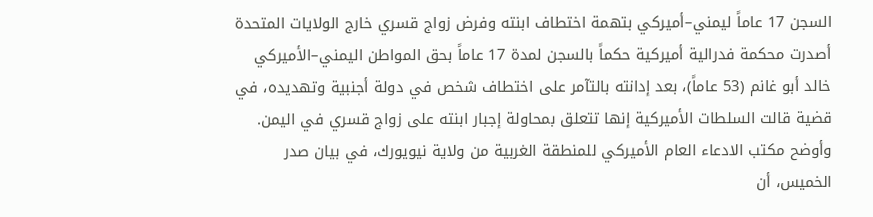السجن 17 عاماً ليمني–أميركي بتهمة اختطاف ابنته وفرض زواج قسري خارج الولايات المتحدة
أصدرت محكمة فدرالية أميركية حكماً بالسجن لمدة 17 عاماً بحق المواطن اليمني–الأميركي خالد أبو غانم (53 عاماً)، بعد إدانته بالتآمر على اختطاف شخص في دولة أجنبية وتهديده، في قضية قالت السلطات الأميركية إنها تتعلق بمحاولة إجبار ابنته على زواج قسري في اليمن.
وأوضح مكتب الادعاء العام الأميركي للمنطقة الغربية من ولاية نيويورك، في بيان صدر الخميس، أن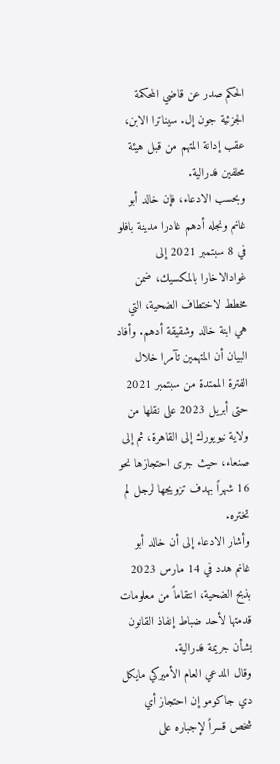الحكم صدر عن قاضي المحكمة الجزئية جون إل. سيناترا الابن، عقب إدانة المتهم من قبل هيئة محلفين فدرالية.
وبحسب الادعاء، فإن خالد أبو غانم ونجله أدهم غادرا مدينة بافلو في 8 سبتمبر 2021 إلى غوادالاخارا بالمكسيك، ضمن مخطط لاختطاف الضحية، التي هي ابنة خالد وشقيقة أدهم. وأفاد البيان أن المتهمين تآمرا خلال الفترة الممتدة من سبتمبر 2021 حتى أبريل 2023 على نقلها من ولاية نيويورك إلى القاهرة، ثم إلى صنعاء، حيث جرى احتجازها نحو 16 شهراً بهدف تزويجها لرجل لم تختره.
وأشار الادعاء إلى أن خالد أبو غانم هدد في 14 مارس 2023 بذبح الضحية، انتقاماً من معلومات قدمتها لأحد ضباط إنفاذ القانون بشأن جريمة فدرالية.
وقال المدعي العام الأميركي مايكل دي جاكومو إن احتجاز أي شخص قسراً لإجباره على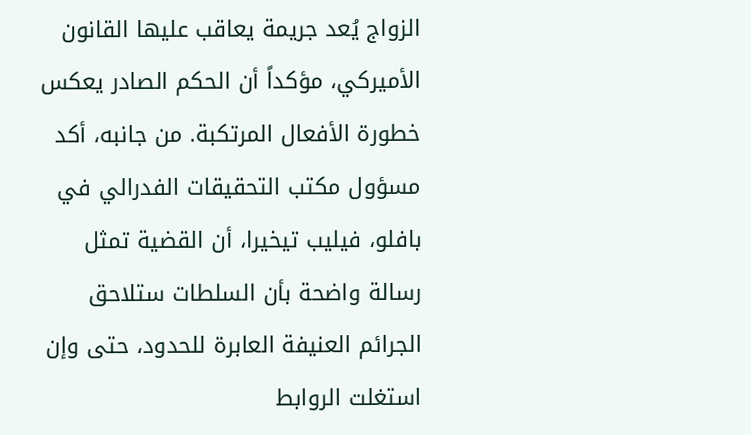الزواج يُعد جريمة يعاقب عليها القانون الأميركي، مؤكداً أن الحكم الصادر يعكس خطورة الأفعال المرتكبة. من جانبه، أكد مسؤول مكتب التحقيقات الفدرالي في بافلو، فيليب تيخيرا، أن القضية تمثل رسالة واضحة بأن السلطات ستلاحق الجرائم العنيفة العابرة للحدود، حتى وإن استغلت الروابط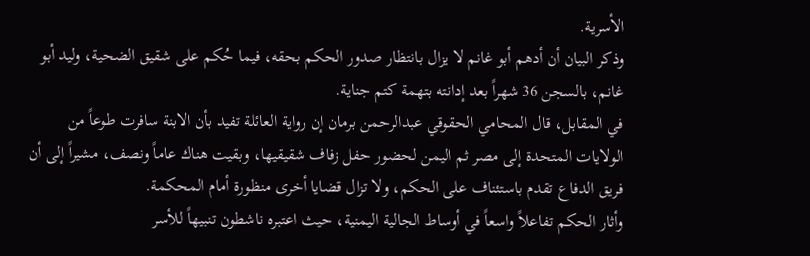الأسرية.
وذكر البيان أن أدهم أبو غانم لا يزال بانتظار صدور الحكم بحقه، فيما حُكم على شقيق الضحية، وليد أبو غانم، بالسجن 36 شهراً بعد إدانته بتهمة كتم جناية.
في المقابل، قال المحامي الحقوقي عبدالرحمن برمان إن رواية العائلة تفيد بأن الابنة سافرت طوعاً من الولايات المتحدة إلى مصر ثم اليمن لحضور حفل زفاف شقيقيها، وبقيت هناك عاماً ونصف، مشيراً إلى أن فريق الدفاع تقدم باستئناف على الحكم، ولا تزال قضايا أخرى منظورة أمام المحكمة.
وأثار الحكم تفاعلاً واسعاً في أوساط الجالية اليمنية، حيث اعتبره ناشطون تنبيهاً للأسر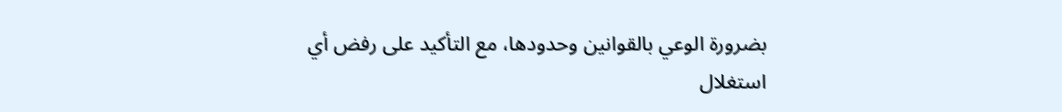بضرورة الوعي بالقوانين وحدودها، مع التأكيد على رفض أي استغلال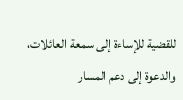للقضية للإساءة إلى سمعة العائلات، والدعوة إلى دعم المسار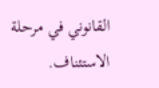القانوني في مرحلة الاستئناف.